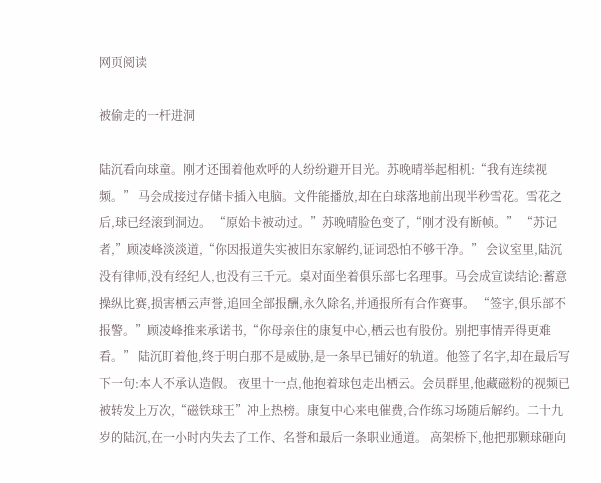网页阅读

被偷走的一杆进洞

陆沉看向球童。刚才还围着他欢呼的人纷纷避开目光。苏晚晴举起相机:“我有连续视频。” 马会成接过存储卡插入电脑。文件能播放,却在白球落地前出现半秒雪花。雪花之后,球已经滚到洞边。 “原始卡被动过。”苏晚晴脸色变了,“刚才没有断帧。” “苏记者,”顾凌峰淡淡道,“你因报道失实被旧东家解约,证词恐怕不够干净。” 会议室里,陆沉没有律师,没有经纪人,也没有三千元。桌对面坐着俱乐部七名理事。马会成宣读结论:蓄意操纵比赛,损害栖云声誉,追回全部报酬,永久除名,并通报所有合作赛事。 “签字,俱乐部不报警。”顾凌峰推来承诺书,“你母亲住的康复中心,栖云也有股份。别把事情弄得更难看。” 陆沉盯着他,终于明白那不是威胁,是一条早已铺好的轨道。他签了名字,却在最后写下一句:本人不承认造假。 夜里十一点,他抱着球包走出栖云。会员群里,他藏磁粉的视频已被转发上万次,“磁铁球王”冲上热榜。康复中心来电催费,合作练习场随后解约。二十九岁的陆沉,在一小时内失去了工作、名誉和最后一条职业通道。 高架桥下,他把那颗球砸向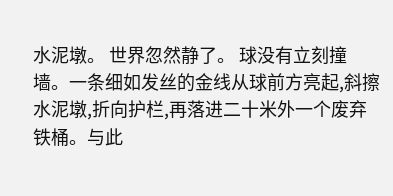水泥墩。 世界忽然静了。 球没有立刻撞墙。一条细如发丝的金线从球前方亮起,斜擦水泥墩,折向护栏,再落进二十米外一个废弃铁桶。与此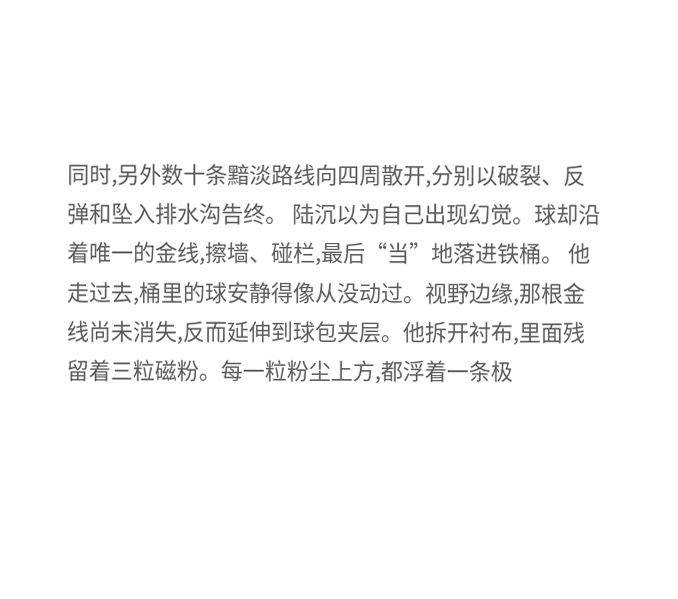同时,另外数十条黯淡路线向四周散开,分别以破裂、反弹和坠入排水沟告终。 陆沉以为自己出现幻觉。球却沿着唯一的金线,擦墙、碰栏,最后“当”地落进铁桶。 他走过去,桶里的球安静得像从没动过。视野边缘,那根金线尚未消失,反而延伸到球包夹层。他拆开衬布,里面残留着三粒磁粉。每一粒粉尘上方,都浮着一条极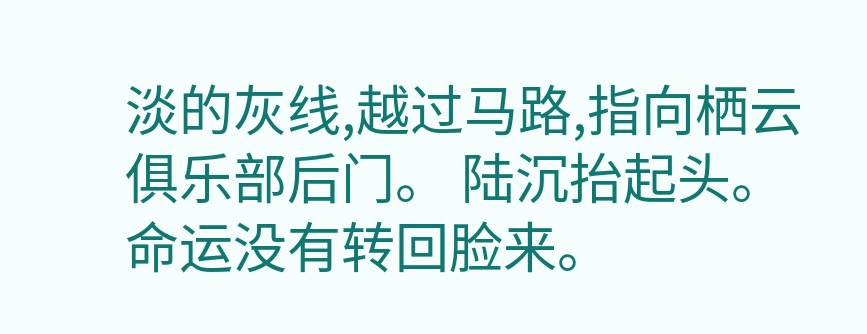淡的灰线,越过马路,指向栖云俱乐部后门。 陆沉抬起头。 命运没有转回脸来。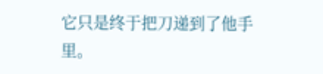它只是终于把刀递到了他手里。